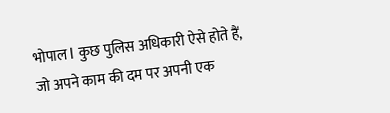भोपाल l कुछ पुलिस अधिकारी ऐसे होते हैं, जो अपने काम की दम पर अपनी एक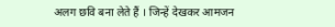अलग छवि बना लेते हैं । जिन्हें देखकर आमजन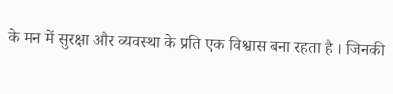के मन में सुरक्षा और व्यवस्था के प्रति एक विश्वास बना रहता है । जिनकी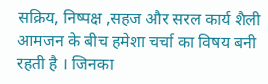सक्रिय, निष्पक्ष ,सहज और सरल कार्य शैली आमजन के बीच हमेशा चर्चा का विषय बनी रहती है । जिनका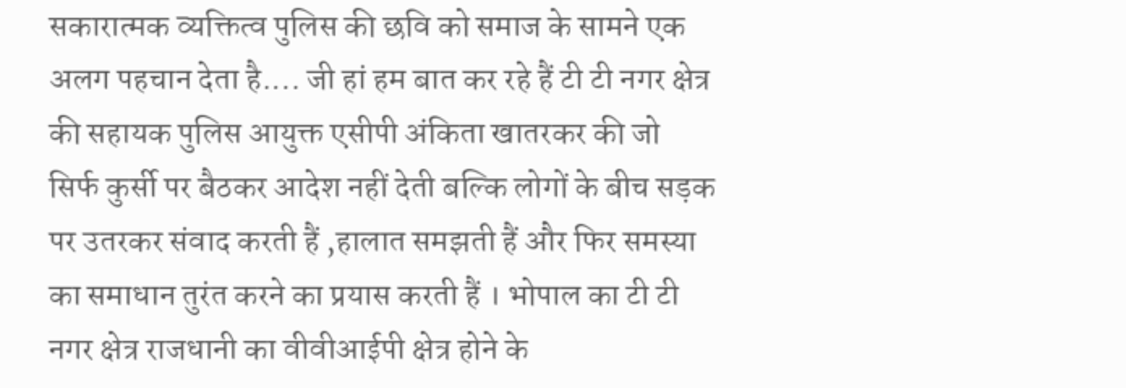सकारात्मक व्यक्तित्व पुलिस की छवि को समाज के सामने एक अलग पहचान देता है.... जी हां हम बात कर रहे हैं टी टी नगर क्षेत्र की सहायक पुलिस आयुक्त एसीपी अंकिता खातरकर की जो सिर्फ कुर्सी पर बैठकर आदेश नहीं देती बल्कि लोगों के बीच सड़क पर उतरकर संवाद करती हैं ,हालात समझती हैं और फिर समस्या का समाधान तुरंत करने का प्रयास करती हैं । भोपाल का टी टी नगर क्षेत्र राजधानी का वीवीआईपी क्षेत्र होने के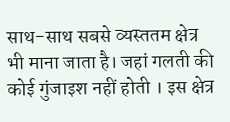साथ-साथ सबसे व्यस्ततम क्षेत्र भी माना जाता है। जहां गलती की कोई गुंजाइश नहीं होती । इस क्षेत्र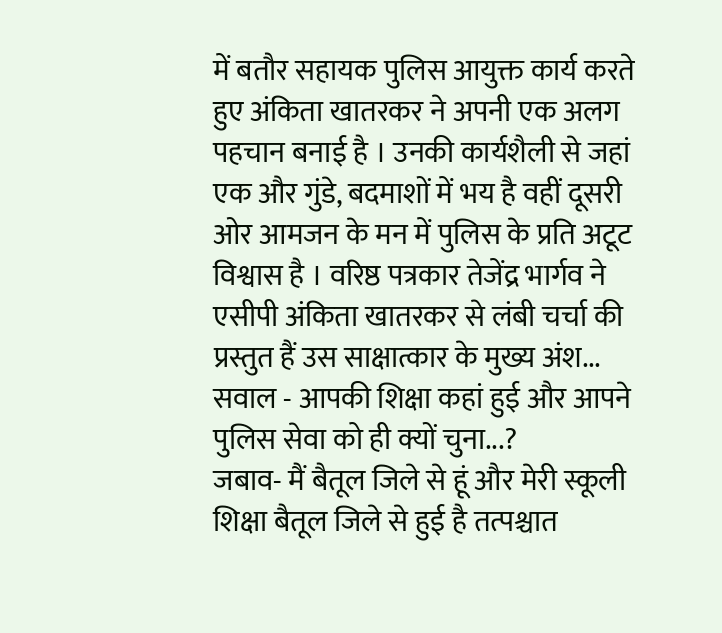में बतौर सहायक पुलिस आयुक्त कार्य करते हुए अंकिता खातरकर ने अपनी एक अलग पहचान बनाई है । उनकी कार्यशैली से जहां एक और गुंडे, बदमाशों में भय है वहीं दूसरी ओर आमजन के मन में पुलिस के प्रति अटूट विश्वास है । वरिष्ठ पत्रकार तेजेंद्र भार्गव ने एसीपी अंकिता खातरकर से लंबी चर्चा की प्रस्तुत हैं उस साक्षात्कार के मुख्य अंश...       सवाल - आपकी शिक्षा कहां हुई और आपने पुलिस सेवा को ही क्यों चुना...?
जबाव- मैं बैतूल जिले से हूं और मेरी स्कूली शिक्षा बैतूल जिले से हुई है तत्पश्चात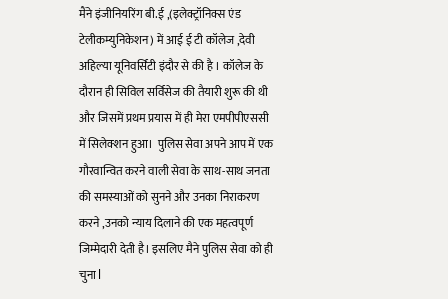मैंने इंजीनियरिंग बी.ई ,(इलेक्ट्रॉनिक्स एंड टेलीकम्युनिकेशन) में आई ई टी कॉलेज ,देवी अहिल्या यूनिवर्सिटी इंदौर से की है । कॉलेज के दौरान ही सिविल सर्विसेज की तैयारी शुरू की थी और जिसमें प्रथम प्रयास में ही मेरा एमपीपीएससी में सिलेक्शन हुआ।  पुलिस सेवा अपने आप में एक गौरवान्वित करने वाली सेवा के साथ-साथ जनता की समस्याओं को सुनने और उनका निराकरण करने ,उनको न्याय दिलाने की एक महत्वपूर्ण जिम्मेदारी देती है। इसलिए मैने पुलिस सेवा को ही चुना l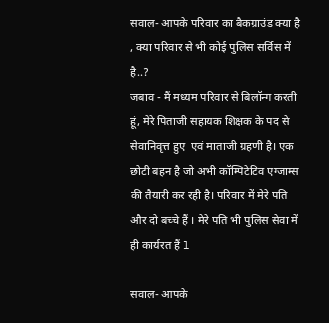सवाल- आपके परिवार का बैकग्राउंड क्या है , क्या परिवार से भी कोई पुलिस सर्विस में है..?
जबाव - मैं मध्यम परिवार से बिलॉन्ग करती हूं, मेरे पिताजी सहायक शिक्षक के पद से सेवानिवृत्त हुए  एवं माताजी ग्रहणी है। एक छोटी बहन है जो अभी कॉम्पिटेटिव एग्जाम्स की तैयारी कर रही है। परिवार में मेरे पति और दो बच्चे हैं । मेरे पति भी पुलिस सेवा में ही कार्यरत हैं l

सवाल- आपके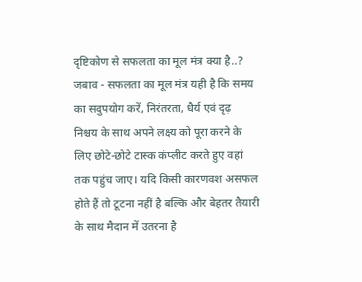दृष्टिकोण से सफलता का मूल मंत्र क्या है..?
जबाव - सफलता का मूल मंत्र यही है कि समय का सदुपयोग करें, निरंतरता, धैर्य एवं दृढ़  निश्चय के साथ अपने लक्ष्य को पूरा करने के लिए छोटे-छोटे टास्क कंप्लीट करते हुए वहां तक पहुंच जाए। यदि किसी कारणवश असफल होते हैं तो टूटना नहीं है बल्कि और बेहतर तैयारी के साथ मैदान में उतरना है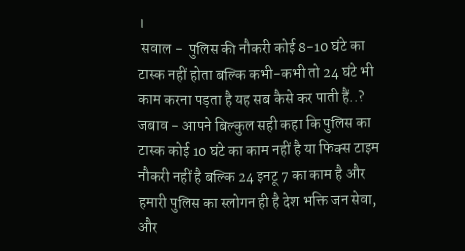।
 सवाल -  पुलिस की नौकरी कोई 8-10 घंटे का टास्क नहीं होता बल्कि कभी-कभी तो 24 घंटे भी काम करना पड़ता है यह सब कैसे कर पाती हैं..?
जबाव - आपने बिल्कुल सही कहा कि पुलिस का टास्क कोई 10 घंटे का काम नहीं है या फिक्स टाइम नौकरी नहीं है बल्कि 24 इनटू 7 का काम है और  हमारी पुलिस का स्लोगन ही है देश भक्ति जन सेवा, और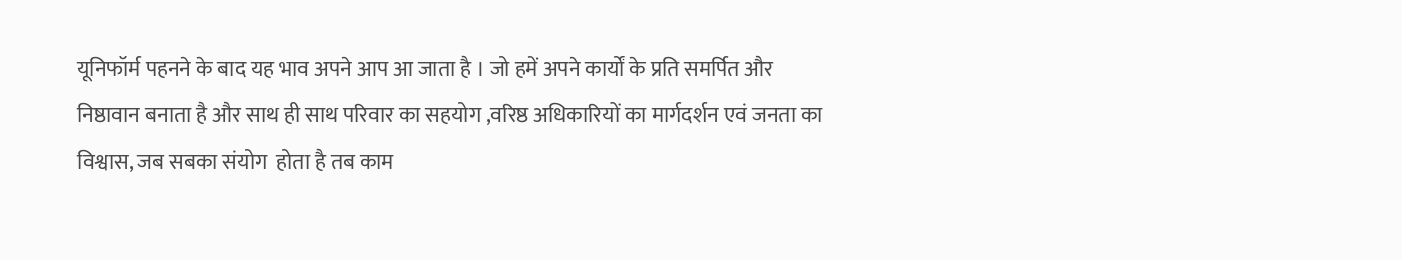यूनिफॉर्म पहनने के बाद यह भाव अपने आप आ जाता है । जो हमें अपने कार्यों के प्रति समर्पित और निष्ठावान बनाता है और साथ ही साथ परिवार का सहयोग ,वरिष्ठ अधिकारियों का मार्गदर्शन एवं जनता का विश्वास, जब सबका संयोग  होता है तब काम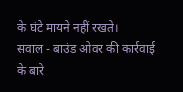के घंटे मायने नहीं रखते।
सवाल - बाउंड ओवर की कार्रवाई के बारे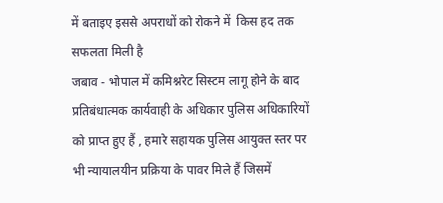में बताइए इससे अपराधों को रोकने में  किस हद तक सफलता मिली है
जबाव - भोपाल में कमिश्नरेट सिस्टम लागू होने के बाद प्रतिबंधात्मक कार्यवाही के अधिकार पुलिस अधिकारियों को प्राप्त हुए हैं , हमारे सहायक पुलिस आयुक्त स्तर पर भी न्यायालयीन प्रक्रिया के पावर मिले हैं जिसमें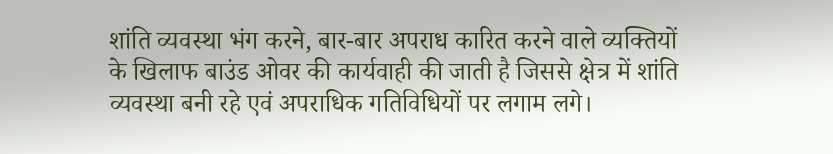शांति व्यवस्था भंग करने, बार-बार अपराध कारित करने वाले व्यक्तियों के खिलाफ बाउंड ओवर की कार्यवाही की जाती है जिससे क्षेत्र में शांति व्यवस्था बनी रहे एवं अपराधिक गतिविधियों पर लगाम लगे।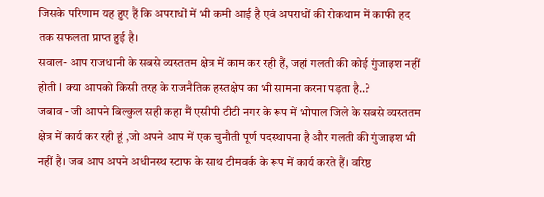जिसके परिणाम यह हुए हैं कि अपराधों में भी कमी आई है एवं अपराधों की रोकथाम में काफी हद तक सफलता प्राप्त हुई है।
सवाल- आप राजधानी के सबसे व्यस्ततम क्षेत्र में काम कर रही हैं, जहां गलती की कोई गुंजाइश नहीं होती l क्या आपको किसी तरह के राजनैतिक हस्तक्षेप का भी सामना करना पड़ता है..?
जबाव - जी आपने बिल्कुल सही कहा मैं एसीपी टीटी नगर के रूप में भोपाल जिले के सबसे व्यस्ततम क्षेत्र में कार्य कर रही हूं ,जो अपने आप में एक चुनौती पूर्ण पदस्थापना है और गलती की गुंजाइश भी नहीं है। जब आप अपने अधीनस्थ स्टाफ के साथ टीमवर्क के रूप में कार्य करते हैं। वरिष्ठ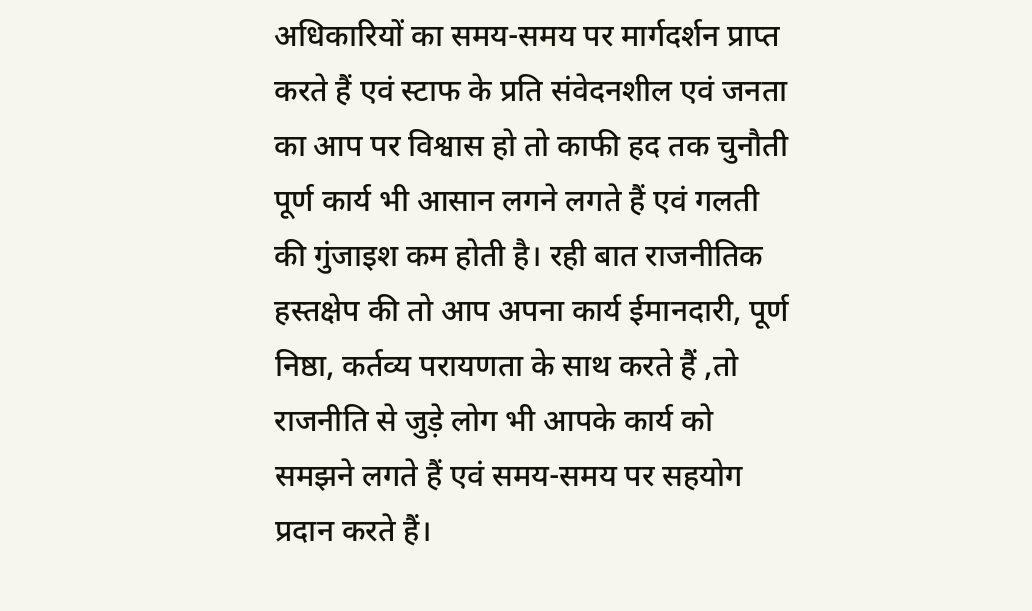अधिकारियों का समय-समय पर मार्गदर्शन प्राप्त करते हैं एवं स्टाफ के प्रति संवेदनशील एवं जनता का आप पर विश्वास हो तो काफी हद तक चुनौती पूर्ण कार्य भी आसान लगने लगते हैं एवं गलती की गुंजाइश कम होती है। रही बात राजनीतिक हस्तक्षेप की तो आप अपना कार्य ईमानदारी, पूर्ण निष्ठा, कर्तव्य परायणता के साथ करते हैं ,तो राजनीति से जुड़े लोग भी आपके कार्य को समझने लगते हैं एवं समय-समय पर सहयोग प्रदान करते हैं।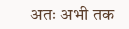अतः अभी तक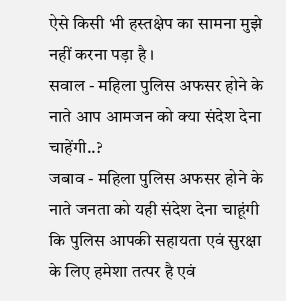ऐसे किसी भी हस्तक्षेप का सामना मुझे नहीं करना पड़ा है ।
सवाल - महिला पुलिस अफसर होने के नाते आप आमजन को क्या संदेश देना चाहेंगी..?
जबाव - महिला पुलिस अफसर होने के नाते जनता को यही संदेश देना चाहूंगी कि पुलिस आपकी सहायता एवं सुरक्षा के लिए हमेशा तत्पर है एवं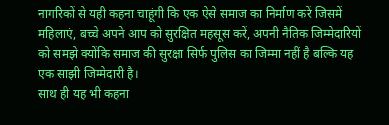नागरिकों से यही कहना चाहूंगी कि एक ऐसे समाज का निर्माण करें जिसमें महिलाएं, बच्चे अपने आप को सुरक्षित महसूस करें, अपनी नैतिक जिम्मेदारियों को समझे क्योंकि समाज की सुरक्षा सिर्फ पुलिस का जिम्मा नहीं है बल्कि यह एक साझी जिम्मेदारी है।
साथ ही यह भी कहना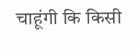चाहूंगी कि किसी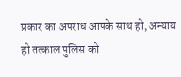प्रकार का अपराध आपके साथ हो, अन्याय हो तत्काल पुलिस को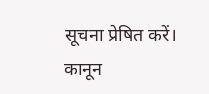सूचना प्रेषित करें।
कानून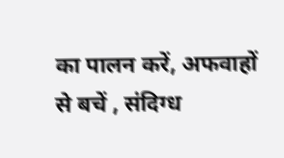का पालन करें, अफवाहों से बचें , संदिग्ध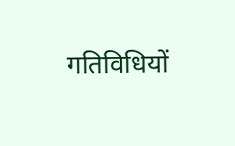गतिविधियों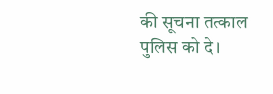की सूचना तत्काल पुलिस को दे।